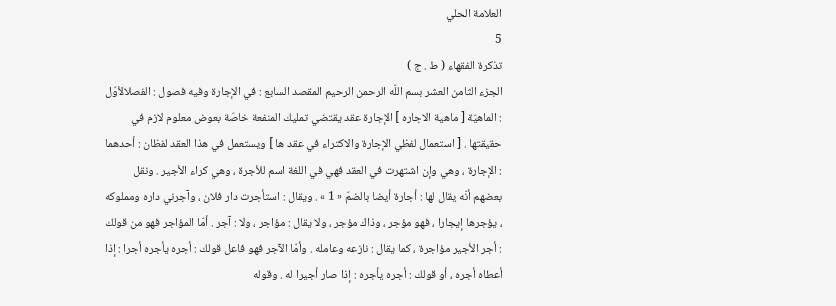العلامة الحلي
5
تذكرة الفقهاء ( ط . ج )
الجزء الثامن العشر بسم اللّه الرحمن الرحيم المقصد السابع : في الإجارة وفيه فصول : الفصلالأوّل : الماهيّة [ ماهية الاجاره ] الإجارة عقد يقتضي تمليك المنفعة خاصّة بعوض معلوم لازم في حقيقتها . [ استعمال لفظي الإجارة والاكتراء في عقد ها ] ويستعمل في هذا العقد لفظان : أحدهما : الإجارة ، وهي وإن اشتهرت في العقد فهي في اللغة اسم للأجرة ، وهي كراء الأجير . ونقل بعضهم أنّه يقال لها : أجارة أيضا بالضمّ « 1 » . ويقال : استأجرت دار فلان ، وآجرني داره ومملوكه ، يؤجرها إيجارا ، فهو مؤجر ، وذاك مؤجر ، ولا يقال : مؤاجر ، ولا : آجر . أمّا المؤاجر فهو من قولك : أجر الأجير مؤاجرة ، كما يقال : نازعه وعامله . وأمّا الآجر فهو فاعل قولك : أجره يأجره أجرا : إذا أعطاه أجره ، أو قولك : أجره يأجره : إذا صار أجيرا له . وقوله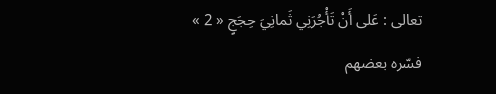تعالى : عَلى أَنْ تَأْجُرَنِي ثَمانِيَ حِجَجٍ « 2 » فسّره بعضهم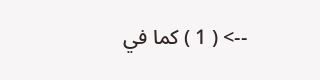--> ( 1 ) كما في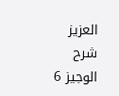العزيز شرح الوجيز 6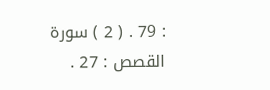: 79 . ( 2 ) سورة القصص : 27 .